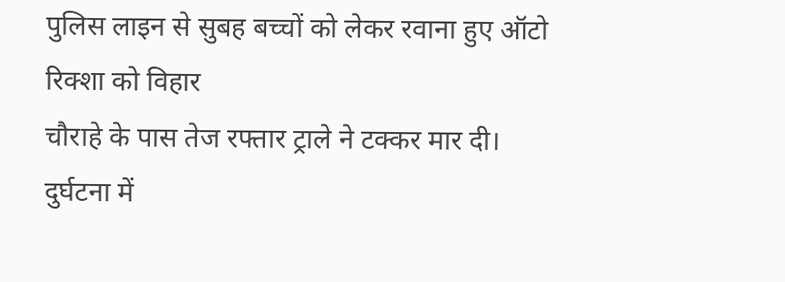पुलिस लाइन से सुबह बच्चों को लेकर रवाना हुए ऑटो रिक्शा को विहार
चौराहे के पास तेज रफ्तार ट्राले ने टक्कर मार दी। दुर्घटना में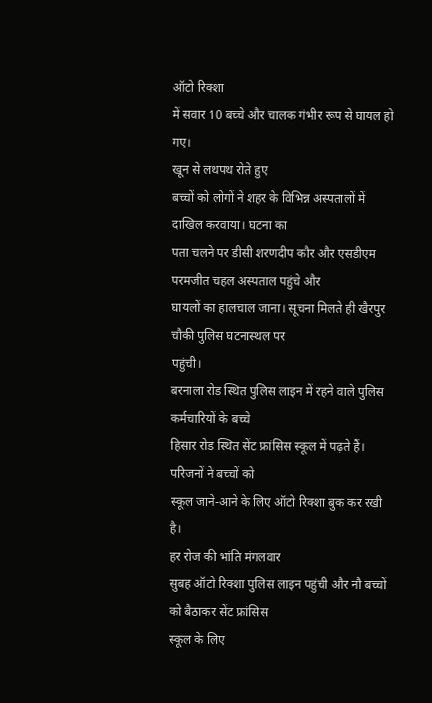ऑटो रिक्शा
में सवार 10 बच्चे और चालक गंभीर रूप से घायल हो गए।
खून से लथपथ रोते हुए
बच्चों को लोगों ने शहर के विभिन्न अस्पतालों में दाखिल करवाया। घटना का
पता चलने पर डीसी शरणदीप कौर और एसडीएम परमजीत चहल अस्पताल पहुंचे और
घायलों का हालचाल जाना। सूचना मिलते ही खैरपुर चौकी पुलिस घटनास्थल पर
पहुंची।
बरनाला रोड स्थित पुलिस लाइन में रहने वाले पुलिस कर्मचारियों के बच्चे
हिसार रोड स्थित सेंट फ्रांसिस स्कूल में पढ़ते हैं। परिजनों ने बच्चों को
स्कूल जाने-आने के लिए ऑटो रिक्शा बुक कर रखी है।
हर रोज की भांति मंगलवार
सुबह ऑटो रिक्शा पुलिस लाइन पहुंची और नौ बच्चों को बैठाकर सेंट फ्रांसिस
स्कूल के लिए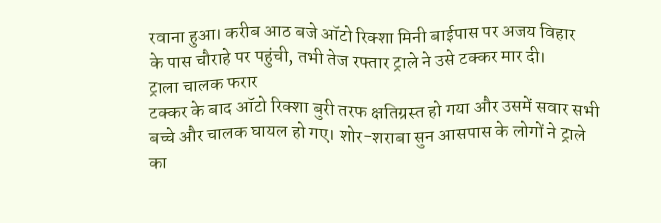रवाना हुआ। करीब आठ बजे ऑटो रिक्शा मिनी बाईपास पर अजय विहार
के पास चौराहे पर पहुंची, तभी तेज रफ्तार ट्राले ने उसे टक्कर मार दी।
ट्राला चालक फरार
टक्कर के बाद ऑटो रिक्शा बुरी तरफ क्षतिग्रस्त हो गया और उसमें सवार सभी
बच्चे और चालक घायल हो गए। शोर-शराबा सुन आसपास के लोगों ने ट्राले का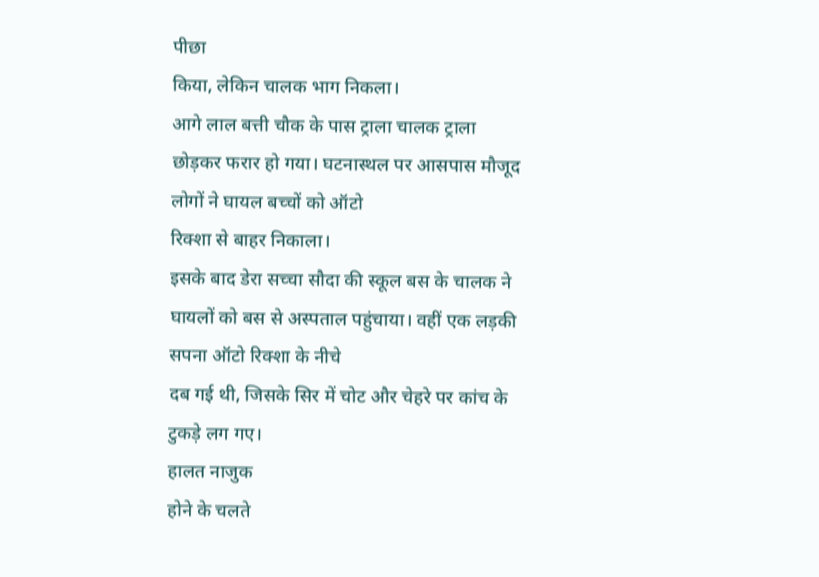पीछा
किया, लेकिन चालक भाग निकला।
आगे लाल बत्ती चौक के पास ट्राला चालक ट्राला
छोड़कर फरार हो गया। घटनास्थल पर आसपास मौजूद लोगों ने घायल बच्चों को ऑटो
रिक्शा से बाहर निकाला।
इसके बाद डेरा सच्चा सौदा की स्कूल बस के चालक ने
घायलों को बस से अस्पताल पहुंचाया। वहीं एक लड़की सपना ऑटो रिक्शा के नीचे
दब गई थी, जिसके सिर में चोट और चेहरे पर कांच के टुकड़े लग गए।
हालत नाजुक
होने के चलते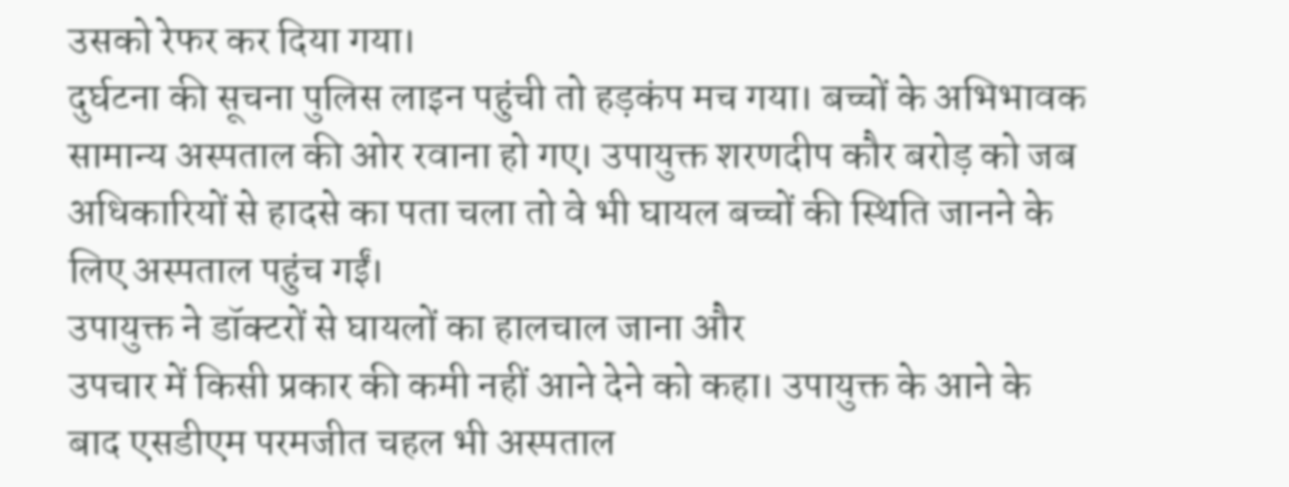उसको रेफर कर दिया गया।
दुर्घटना की सूचना पुलिस लाइन पहुंची तो हड़कंप मच गया। बच्चों के अभिभावक
सामान्य अस्पताल की ओर रवाना हो गए। उपायुक्त शरणदीप कौर बरोड़ को जब
अधिकारियों से हादसे का पता चला तो वे भी घायल बच्चों की स्थिति जानने के
लिए अस्पताल पहुंच गईं।
उपायुक्त ने डॉक्टरों से घायलों का हालचाल जाना और
उपचार में किसी प्रकार की कमी नहीं आने देने को कहा। उपायुक्त के आने के
बाद एसडीएम परमजीत चहल भी अस्पताल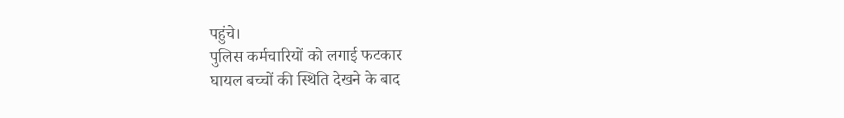पहुंचे।
पुलिस कर्मचारियों को लगाई फटकार
घायल बच्चों की स्थिति देखने के बाद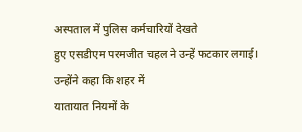अस्पताल में पुलिस कर्मचारियों देखते
हुए एसडीएम परमजीत चहल ने उन्हें फटकार लगाई।
उन्होंने कहा कि शहर में
यातायात नियमों के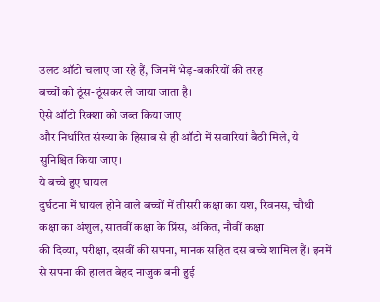उलट ऑटो चलाए जा रहे हैं, जिनमें भेड़-बकरियों की तरह
बच्चों को ठूंस-ठूंसकर ले जाया जाता है।
ऐसे ऑटो रिक्शा को जब्त किया जाए
और निर्धारित संख्या के हिसाब से ही ऑटो में सवारियां बैठी मिले, ये
सुनिश्चित किया जाए।
ये बच्चे हुए घायल
दुर्घटना में घायल होने वाले बच्चों में तीसरी कक्षा का यश, रिवनस, चौथी
कक्षा का अंशुल, सातवीं कक्षा के प्रिंस, अंकित, नौवीं कक्षा
की दिव्या, परीक्षा, दसवीं की सपना, मानक सहित दस बच्चे शामिल हैं। इनमें
से सपना की हालत बेहद नाजुक बनी हुई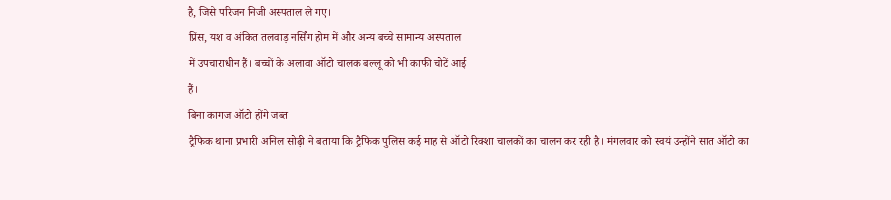है, जिसे परिजन निजी अस्पताल ले गए।
प्रिंस, यश व अंकित तलवाड़ नर्सिंग होम में और अन्य बच्चे सामान्य अस्पताल
में उपचाराधीन हैं। बच्चों के अलावा ऑटो चालक बल्लू को भी काफी चोटें आई
हैं।
बिना कागज ऑटो होंगे जब्त
ट्रैफिक थाना प्रभारी अनिल सोढ़ी ने बताया कि ट्रैफिक पुलिस कई माह से ऑटो रिक्शा चालकों का चालन कर रही है। मंगलवार को स्वयं उन्होंने सात ऑटो का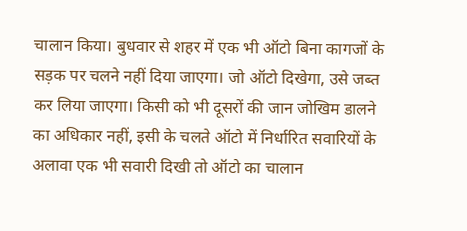चालान किया। बुधवार से शहर में एक भी ऑटो बिना कागजों के सड़क पर चलने नहीं दिया जाएगा। जो ऑटो दिखेगा, उसे जब्त कर लिया जाएगा। किसी को भी दूसरों की जान जोखिम डालने का अधिकार नहीं, इसी के चलते ऑटो में निर्धारित सवारियों के अलावा एक भी सवारी दिखी तो ऑटो का चालान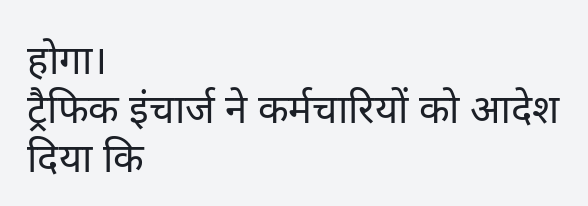होगा।
ट्रैफिक इंचार्ज ने कर्मचारियों को आदेश दिया कि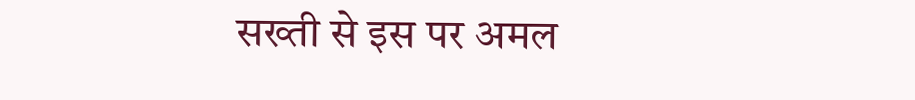सख्ती से इस पर अमल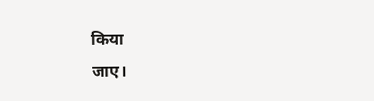किया
जाए।